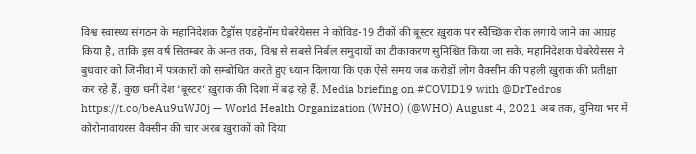विश्व स्वास्थ्य संगठन के महानिदेशक टैड्रॉस एडहेनॉम घेबरेयेसस ने कोविड-19 टीकों की बूस्टर ख़ुराक पर स्वैच्छिक रोक लगाये जाने का आग्रह किया है, ताकि इस वर्ष सितम्बर के अन्त तक, विश्व से सबसे निर्बल समुदायों का टीकाकरण सुनिश्चित किया जा सके. महानिदेशक घेबरेयेसस ने बुधवार को जिनीवा में पत्रकारों को सम्बोधित करते हुए ध्यान दिलाया कि एक ऐसे समय जब करोड़ों लोग वैक्सीन की पहली ख़ुराक की प्रतीक्षा कर रहे हैं, कुछ धनी देश ‘बूस्टर’ ख़ुराक की दिशा में बढ़ रहे हैं. Media briefing on #COVID19 with @DrTedros https://t.co/beAu9uWJ0j — World Health Organization (WHO) (@WHO) August 4, 2021 अब तक, दुनिया भर में कोरोनावायरस वैक्सीन की चार अरब ख़ुराकों को दिया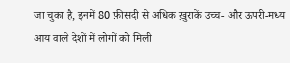जा चुका है, इनमें 80 फ़ीसदी से अधिक ख़ुराकें उच्च- और ऊपरी-मध्य आय वाले देशों में लोगों को मिली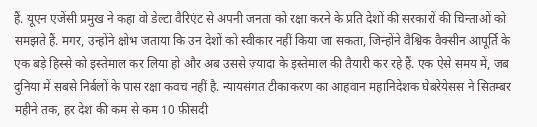हैं. यूएन एजेंसी प्रमुख ने कहा वो डेल्टा वैरिएंट से अपनी जनता को रक्षा करने के प्रति देशों की सरकारों की चिन्ताओं को समझते हैं. मगर, उन्होंने क्षोभ जताया कि उन देशों को स्वीकार नहीं किया जा सकता, जिन्होंने वैश्विक वैक्सीन आपूर्ति के एक बड़े हिस्से को इस्तेमाल कर लिया हो और अब उससे ज़्यादा के इस्तेमाल की तैयारी कर रहे हैं. एक ऐसे समय में, जब दुनिया में सबसे निर्बलों के पास रक्षा कवच नहीं है. न्यायसंगत टीकाकरण का आहवान महानिदेशक घेबरेयेसस ने सितम्बर महीने तक, हर देश की कम से कम 10 फ़ीसदी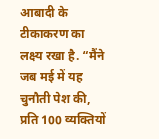आबादी के टीकाकरण का लक्ष्य रखा है. “मैंने जब मई में यह चुनौती पेश की, प्रति 100 व्यक्तियों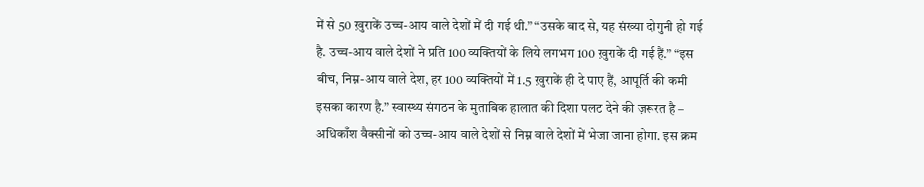में से 50 ख़ुराकें उच्च-आय वाले देशों में दी गई थी.” “उसके बाद से, यह संख्या दोगुनी हो गई है. उच्च-आय वाले देशों ने प्रति 100 व्यक्तियों के लिये लगभग 100 ख़ुराकें दी गई हैं.” “इस बीच, निम्न-आय वाले देश, हर 100 व्यक्तियों में 1.5 ख़ुराकें ही दे पाए हैं, आपूर्ति की कमी इसका कारण है.” स्वास्थ्य संगठन के मुताबिक हालात की दिशा पलट देने की ज़रूरत है – अधिकाँश वैक्सीनों को उच्च-आय वाले देशों से निम्न वाले देशों में भेजा जाना होगा. इस क्रम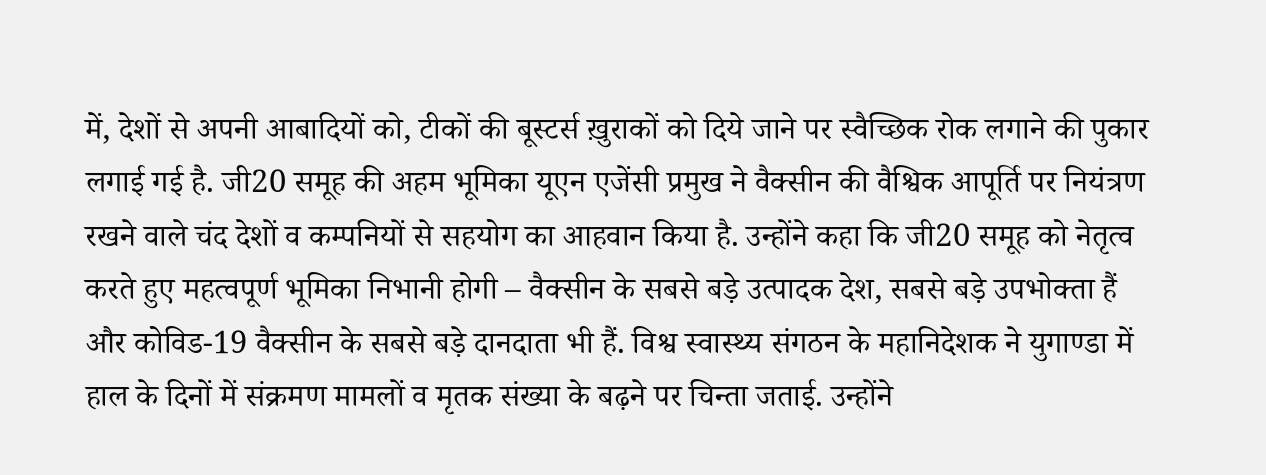में, देशों से अपनी आबादियों को, टीकों की बूस्टर्स ख़ुराकों को दिये जाने पर स्वैच्छिक रोक लगाने की पुकार लगाई गई है. जी20 समूह की अहम भूमिका यूएन एजेंसी प्रमुख ने वैक्सीन की वैश्विक आपूर्ति पर नियंत्रण रखने वाले चंद देशों व कम्पनियों से सहयोग का आहवान किया है. उन्होंने कहा कि जी20 समूह को नेतृत्व करते हुए महत्वपूर्ण भूमिका निभानी होगी – वैक्सीन के सबसे बड़े उत्पादक देश, सबसे बड़े उपभोक्ता हैं और कोविड-19 वैक्सीन के सबसे बड़े दानदाता भी हैं. विश्व स्वास्थ्य संगठन के महानिदेशक ने युगाण्डा में हाल के दिनों में संक्रमण मामलों व मृतक संख्या के बढ़ने पर चिन्ता जताई. उन्होंने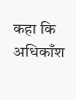कहा कि अधिकाँश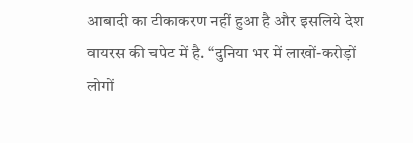आबादी का टीकाकरण नहीं हुआ है और इसलिये देश वायरस की चपेट में है. “दुनिया भर में लाखों-करोड़ों लोगों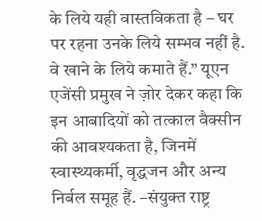के लिये यही वास्तविकता है – घर पर रहना उनके लिये सम्भव नहीं है. वे खाने के लिये कमाते हैं.” यूएन एजेंसी प्रमुख ने ज़ोर देकर कहा कि इन आबादियों को तत्काल वैक्सीन की आवश्यकता है, जिनमें स्वास्थ्यकर्मी, वृद्धजन और अन्य निर्बल समूह हैं. –संयुक्त राष्ट्र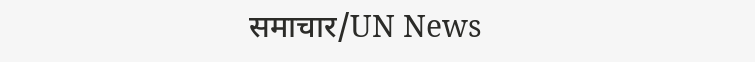समाचार/UN News